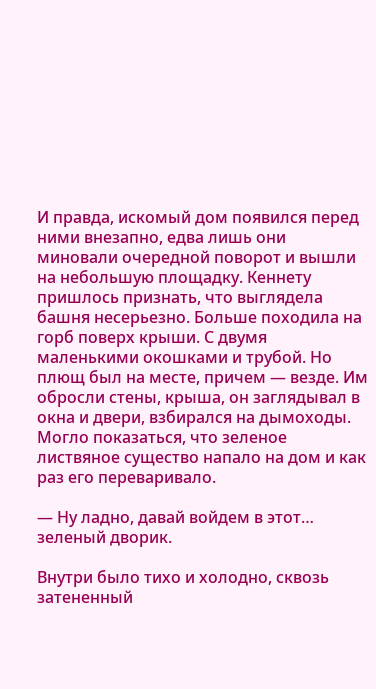И правда, искомый дом появился перед ними внезапно, едва лишь они миновали очередной поворот и вышли на небольшую площадку. Кеннету пришлось признать, что выглядела башня несерьезно. Больше походила на горб поверх крыши. С двумя маленькими окошками и трубой. Но плющ был на месте, причем — везде. Им обросли стены, крыша, он заглядывал в окна и двери, взбирался на дымоходы. Могло показаться, что зеленое листвяное существо напало на дом и как раз его переваривало.

— Ну ладно, давай войдем в этот… зеленый дворик.

Внутри было тихо и холодно, сквозь затененный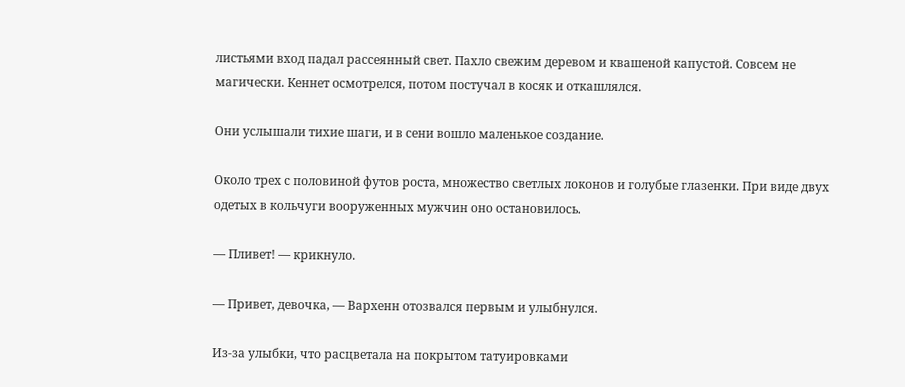листьями вход падал рассеянный свет. Пахло свежим деревом и квашеной капустой. Совсем не магически. Кеннет осмотрелся, потом постучал в косяк и откашлялся.

Они услышали тихие шаги, и в сени вошло маленькое создание.

Около трех с половиной футов роста, множество светлых локонов и голубые глазенки. При виде двух одетых в кольчуги вооруженных мужчин оно остановилось.

— Пливет! — крикнуло.

— Привет, девочка, — Вархенн отозвался первым и улыбнулся.

Из-за улыбки, что расцветала на покрытом татуировками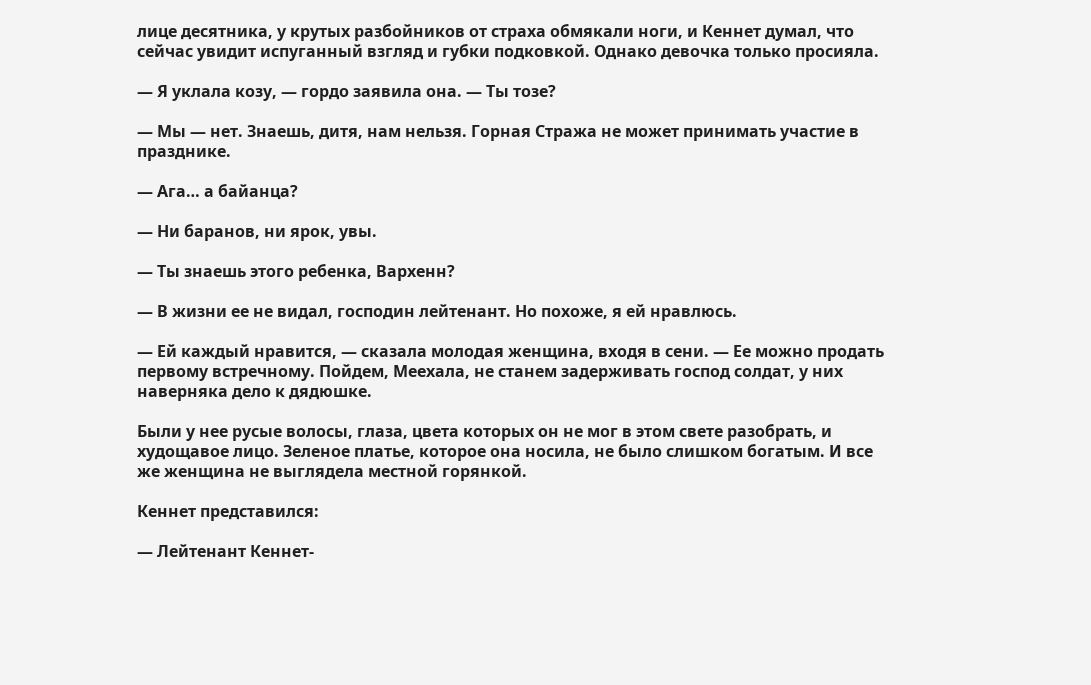лице десятника, у крутых разбойников от страха обмякали ноги, и Кеннет думал, что сейчас увидит испуганный взгляд и губки подковкой. Однако девочка только просияла.

— Я уклала козу, — гордо заявила она. — Ты тозе?

— Мы — нет. Знаешь, дитя, нам нельзя. Горная Стража не может принимать участие в празднике.

— Ага… а байанца?

— Ни баранов, ни ярок, увы.

— Ты знаешь этого ребенка, Вархенн?

— В жизни ее не видал, господин лейтенант. Но похоже, я ей нравлюсь.

— Ей каждый нравится, — сказала молодая женщина, входя в сени. — Ее можно продать первому встречному. Пойдем, Меехала, не станем задерживать господ солдат, у них наверняка дело к дядюшке.

Были у нее русые волосы, глаза, цвета которых он не мог в этом свете разобрать, и худощавое лицо. Зеленое платье, которое она носила, не было слишком богатым. И все же женщина не выглядела местной горянкой.

Кеннет представился:

— Лейтенант Кеннет-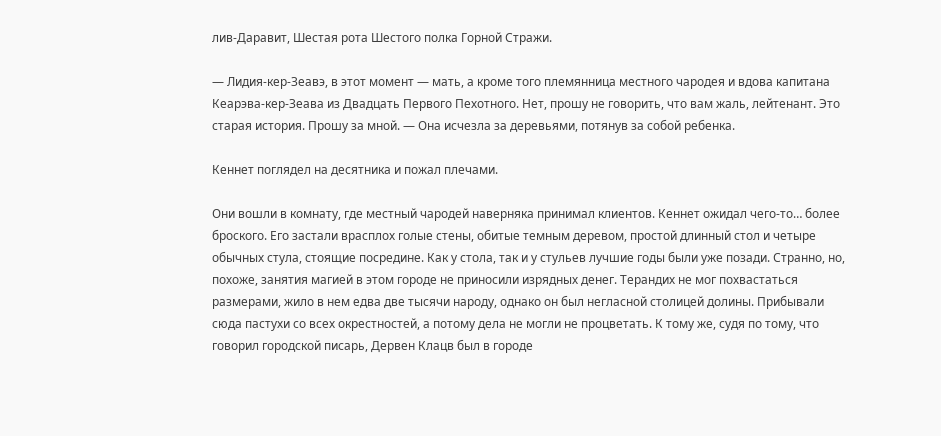лив-Даравит, Шестая рота Шестого полка Горной Стражи.

— Лидия-кер-Зеавэ, в этот момент — мать, а кроме того племянница местного чародея и вдова капитана Кеарэва-кер-Зеава из Двадцать Первого Пехотного. Нет, прошу не говорить, что вам жаль, лейтенант. Это старая история. Прошу за мной. — Она исчезла за деревьями, потянув за собой ребенка.

Кеннет поглядел на десятника и пожал плечами.

Они вошли в комнату, где местный чародей наверняка принимал клиентов. Кеннет ожидал чего-то… более броского. Его застали врасплох голые стены, обитые темным деревом, простой длинный стол и четыре обычных стула, стоящие посредине. Как у стола, так и у стульев лучшие годы были уже позади. Странно, но, похоже, занятия магией в этом городе не приносили изрядных денег. Терандих не мог похвастаться размерами, жило в нем едва две тысячи народу, однако он был негласной столицей долины. Прибывали сюда пастухи со всех окрестностей, а потому дела не могли не процветать. К тому же, судя по тому, что говорил городской писарь, Дервен Клацв был в городе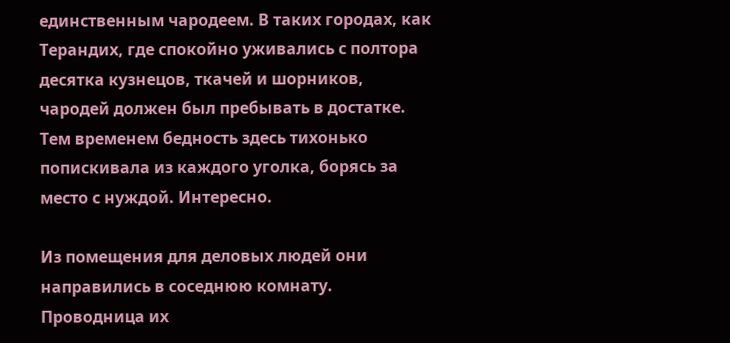единственным чародеем. В таких городах, как Терандих, где спокойно уживались с полтора десятка кузнецов, ткачей и шорников, чародей должен был пребывать в достатке. Тем временем бедность здесь тихонько попискивала из каждого уголка, борясь за место с нуждой. Интересно.

Из помещения для деловых людей они направились в соседнюю комнату. Проводница их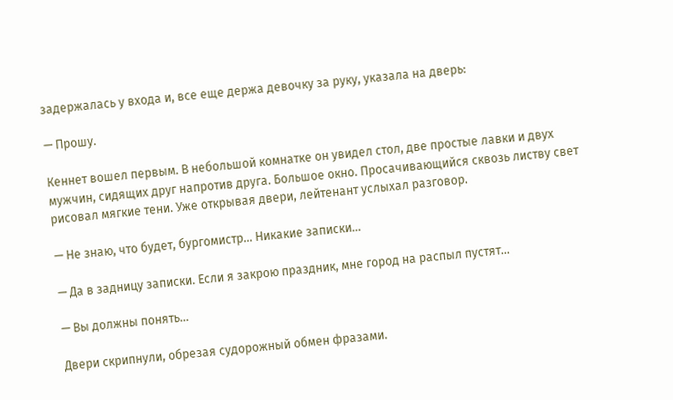задержалась у входа и, все еще держа девочку за руку, указала на дверь:

— Прошу.

Кеннет вошел первым. В небольшой комнатке он увидел стол, две простые лавки и двух мужчин, сидящих друг напротив друга. Большое окно. Просачивающийся сквозь листву свет рисовал мягкие тени. Уже открывая двери, лейтенант услыхал разговор.

— Не знаю, что будет, бургомистр… Никакие записки…

— Да в задницу записки. Если я закрою праздник, мне город на распыл пустят…

— Вы должны понять…

Двери скрипнули, обрезая судорожный обмен фразами.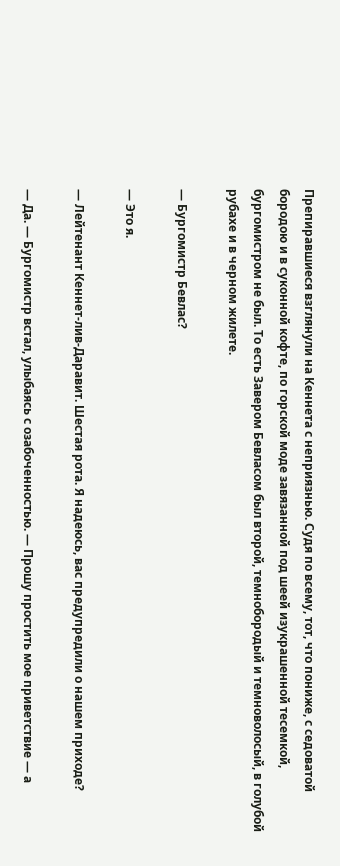Препиравшиеся взглянули на Кеннета с неприязнью. Судя по всему, тот, что пониже, с седоватой бородою и в суконной кофте, по горской моде завязанной под шеей изукрашенной тесемкой, бургомистром не был. То есть Завером Бевласом был второй, темнобородый и темноволосый, в голубой рубахе и в черном жилете.

— Бургомистр Бевлас?

— Это я.

— Лейтенант Кеннет-лив-Даравит. Шестая рота. Я надеюсь, вас предупредили о нашем приходе?

— Да. — Бургомистр встал, улыбаясь с озабоченностью. — Прошу простить мое приветствие — а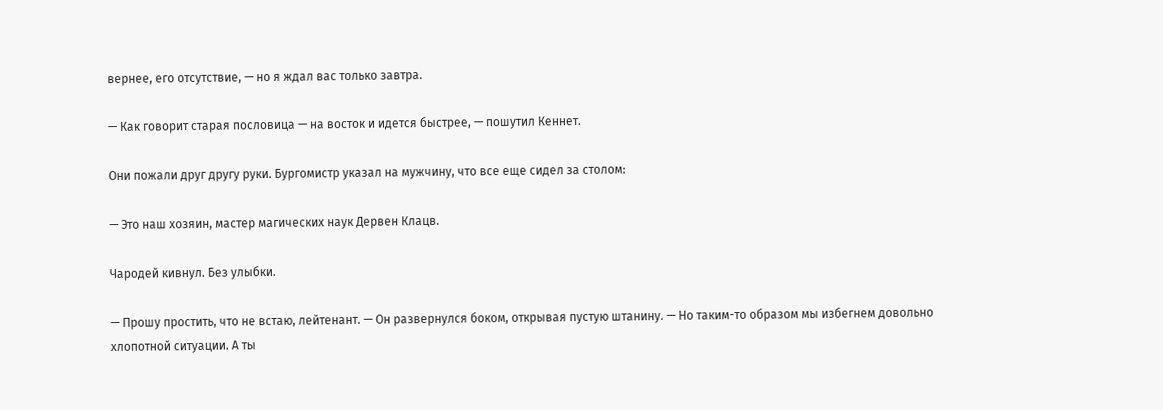вернее, его отсутствие, — но я ждал вас только завтра.

— Как говорит старая пословица — на восток и идется быстрее, — пошутил Кеннет.

Они пожали друг другу руки. Бургомистр указал на мужчину, что все еще сидел за столом:

— Это наш хозяин, мастер магических наук Дервен Клацв.

Чародей кивнул. Без улыбки.

— Прошу простить, что не встаю, лейтенант. — Он развернулся боком, открывая пустую штанину. — Но таким-то образом мы избегнем довольно хлопотной ситуации. А ты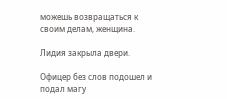можешь возвращаться к своим делам, женщина.

Лидия закрыла двери.

Офицер без слов подошел и подал магу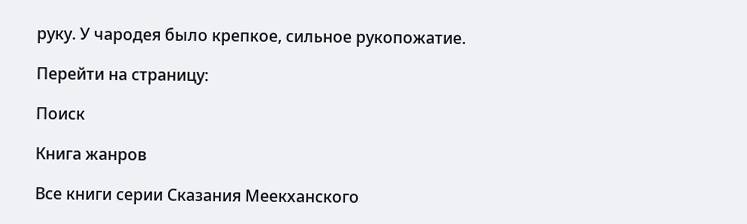руку. У чародея было крепкое, сильное рукопожатие.

Перейти на страницу:

Поиск

Книга жанров

Все книги серии Сказания Меекханского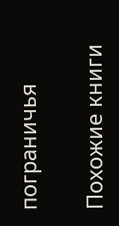пограничья

Похожие книги